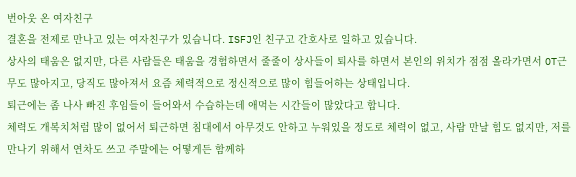번아웃 온 여자친구
결혼을 전제로 만나고 있는 여자친구가 있습니다. ISFJ인 친구고 간호사로 일하고 있습니다.
상사의 태움은 없지만, 다른 사람들은 태움을 경험하면서 줄줄이 상사들이 퇴사를 하면서 본인의 위치가 점점 올라가면서 OT근무도 많아지고, 당직도 많아져서 요즘 체력적으로 정신적으로 많이 힘들어하는 상태입니다.
퇴근에는 좀 나사 빠진 후임들이 들어와서 수습하는데 애먹는 시간들이 많았다고 합니다.
체력도 개복치처럼 많이 없어서 퇴근하면 침대에서 아무것도 안하고 누워있을 정도로 체력이 없고, 사람 만날 힘도 없지만, 저를 만나기 위해서 연차도 쓰고 주말에는 어떻게든 함께하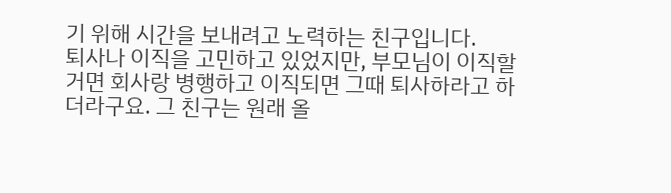기 위해 시간을 보내려고 노력하는 친구입니다.
퇴사나 이직을 고민하고 있었지만, 부모님이 이직할거면 회사랑 병행하고 이직되면 그때 퇴사하라고 하더라구요. 그 친구는 원래 올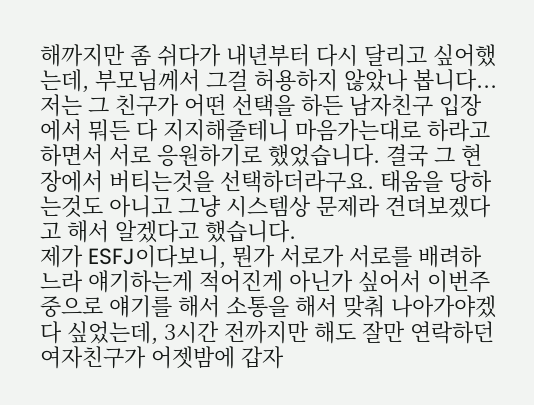해까지만 좀 쉬다가 내년부터 다시 달리고 싶어했는데, 부모님께서 그걸 허용하지 않았나 봅니다... 저는 그 친구가 어떤 선택을 하든 남자친구 입장에서 뭐든 다 지지해줄테니 마음가는대로 하라고 하면서 서로 응원하기로 했었습니다. 결국 그 현장에서 버티는것을 선택하더라구요. 태움을 당하는것도 아니고 그냥 시스템상 문제라 견뎌보겠다고 해서 알겠다고 했습니다.
제가 ESFJ이다보니, 뭔가 서로가 서로를 배려하느라 얘기하는게 적어진게 아닌가 싶어서 이번주 중으로 얘기를 해서 소통을 해서 맞춰 나아가야겠다 싶었는데, 3시간 전까지만 해도 잘만 연락하던 여자친구가 어젯밤에 갑자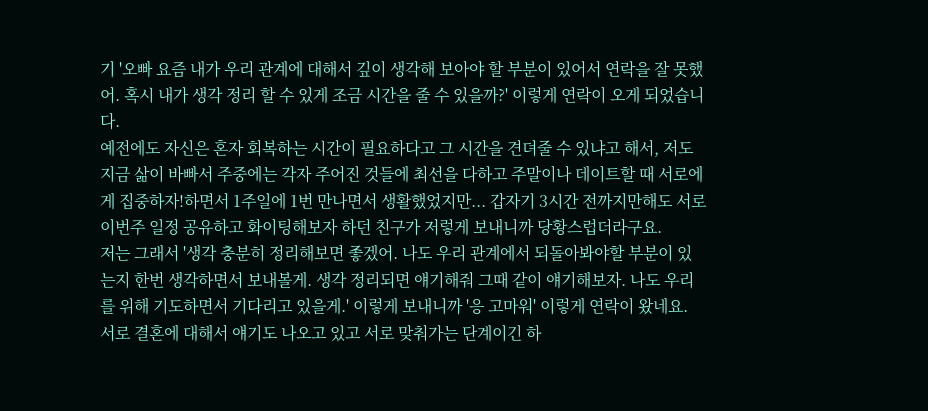기 '오빠 요즘 내가 우리 관계에 대해서 깊이 생각해 보아야 할 부분이 있어서 연락을 잘 못했어. 혹시 내가 생각 정리 할 수 있게 조금 시간을 줄 수 있을까?' 이렇게 연락이 오게 되었습니다.
예전에도 자신은 혼자 회복하는 시간이 필요하다고 그 시간을 견뎌줄 수 있냐고 해서, 저도 지금 삶이 바빠서 주중에는 각자 주어진 것들에 최선을 다하고 주말이나 데이트할 때 서로에게 집중하자!하면서 1주일에 1번 만나면서 생활했었지만... 갑자기 3시간 전까지만해도 서로 이번주 일정 공유하고 화이팅해보자 하던 친구가 저렇게 보내니까 당황스럽더라구요.
저는 그래서 '생각 충분히 정리해보면 좋겠어. 나도 우리 관계에서 되돌아봐야할 부분이 있는지 한번 생각하면서 보내볼게. 생각 정리되면 얘기해줘 그때 같이 얘기해보자. 나도 우리를 위해 기도하면서 기다리고 있을게.' 이렇게 보내니까 '응 고마워' 이렇게 연락이 왔네요.
서로 결혼에 대해서 얘기도 나오고 있고 서로 맞춰가는 단계이긴 하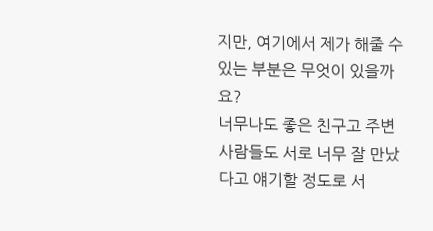지만, 여기에서 제가 해줄 수 있는 부분은 무엇이 있을까요?
너무나도 좋은 친구고 주변 사람들도 서로 너무 잘 만났다고 얘기할 정도로 서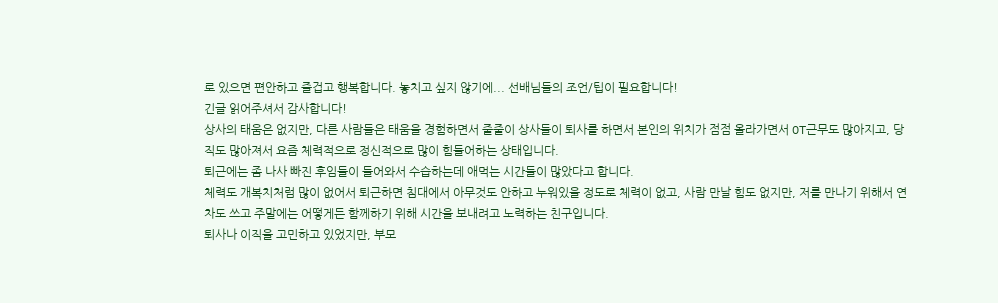로 있으면 편안하고 즐겁고 행복합니다. 놓치고 싶지 않기에... 선배님들의 조언/팁이 필요합니다!
긴글 읽어주셔서 감사합니다!
상사의 태움은 없지만, 다른 사람들은 태움을 경험하면서 줄줄이 상사들이 퇴사를 하면서 본인의 위치가 점점 올라가면서 OT근무도 많아지고, 당직도 많아져서 요즘 체력적으로 정신적으로 많이 힘들어하는 상태입니다.
퇴근에는 좀 나사 빠진 후임들이 들어와서 수습하는데 애먹는 시간들이 많았다고 합니다.
체력도 개복치처럼 많이 없어서 퇴근하면 침대에서 아무것도 안하고 누워있을 정도로 체력이 없고, 사람 만날 힘도 없지만, 저를 만나기 위해서 연차도 쓰고 주말에는 어떻게든 함께하기 위해 시간을 보내려고 노력하는 친구입니다.
퇴사나 이직을 고민하고 있었지만, 부모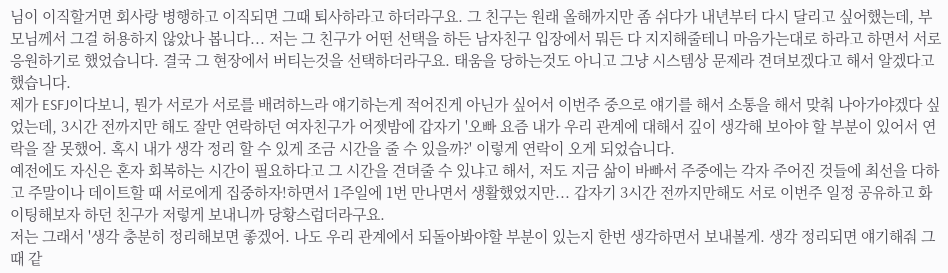님이 이직할거면 회사랑 병행하고 이직되면 그때 퇴사하라고 하더라구요. 그 친구는 원래 올해까지만 좀 쉬다가 내년부터 다시 달리고 싶어했는데, 부모님께서 그걸 허용하지 않았나 봅니다... 저는 그 친구가 어떤 선택을 하든 남자친구 입장에서 뭐든 다 지지해줄테니 마음가는대로 하라고 하면서 서로 응원하기로 했었습니다. 결국 그 현장에서 버티는것을 선택하더라구요. 태움을 당하는것도 아니고 그냥 시스템상 문제라 견뎌보겠다고 해서 알겠다고 했습니다.
제가 ESFJ이다보니, 뭔가 서로가 서로를 배려하느라 얘기하는게 적어진게 아닌가 싶어서 이번주 중으로 얘기를 해서 소통을 해서 맞춰 나아가야겠다 싶었는데, 3시간 전까지만 해도 잘만 연락하던 여자친구가 어젯밤에 갑자기 '오빠 요즘 내가 우리 관계에 대해서 깊이 생각해 보아야 할 부분이 있어서 연락을 잘 못했어. 혹시 내가 생각 정리 할 수 있게 조금 시간을 줄 수 있을까?' 이렇게 연락이 오게 되었습니다.
예전에도 자신은 혼자 회복하는 시간이 필요하다고 그 시간을 견뎌줄 수 있냐고 해서, 저도 지금 삶이 바빠서 주중에는 각자 주어진 것들에 최선을 다하고 주말이나 데이트할 때 서로에게 집중하자!하면서 1주일에 1번 만나면서 생활했었지만... 갑자기 3시간 전까지만해도 서로 이번주 일정 공유하고 화이팅해보자 하던 친구가 저렇게 보내니까 당황스럽더라구요.
저는 그래서 '생각 충분히 정리해보면 좋겠어. 나도 우리 관계에서 되돌아봐야할 부분이 있는지 한번 생각하면서 보내볼게. 생각 정리되면 얘기해줘 그때 같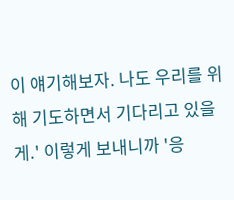이 얘기해보자. 나도 우리를 위해 기도하면서 기다리고 있을게.' 이렇게 보내니까 '응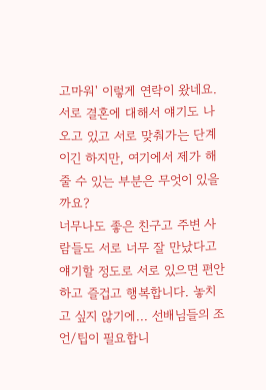고마워' 이렇게 연락이 왔네요.
서로 결혼에 대해서 얘기도 나오고 있고 서로 맞춰가는 단계이긴 하지만, 여기에서 제가 해줄 수 있는 부분은 무엇이 있을까요?
너무나도 좋은 친구고 주변 사람들도 서로 너무 잘 만났다고 얘기할 정도로 서로 있으면 편안하고 즐겁고 행복합니다. 놓치고 싶지 않기에... 선배님들의 조언/팁이 필요합니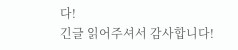다!
긴글 읽어주셔서 감사합니다!